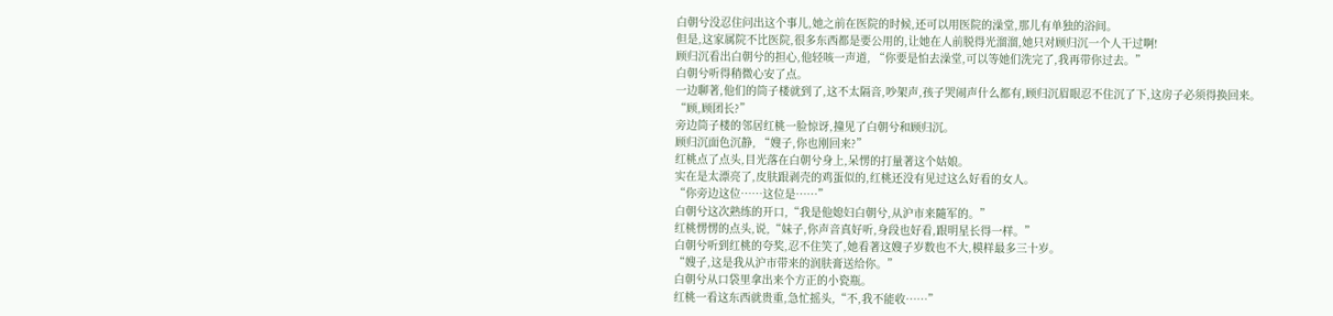白朝兮没忍住问出这个事儿,她之前在医院的时候,还可以用医院的澡堂,那儿有单独的浴间。
但是,这家属院不比医院,很多东西都是要公用的,让她在人前脱得光溜溜,她只对顾归沉一个人干过啊!
顾归沉看出白朝兮的担心,他轻咳一声道, “你要是怕去澡堂,可以等她们洗完了,我再带你过去。”
白朝兮听得稍微心安了点。
一边聊著,他们的筒子楼就到了,这不太隔音,吵架声,孩子哭闹声什么都有,顾归沉眉眼忍不住沉了下,这房子必须得换回来。
“顾,顾团长?”
旁边筒子楼的邻居红桃一脸惊讶,撞见了白朝兮和顾归沉。
顾归沉面色沉静, “嫂子,你也刚回来?”
红桃点了点头,目光落在白朝兮身上,呆愣的打量著这个姑娘。
实在是太漂亮了,皮肤跟剥壳的鸡蛋似的,红桃还没有见过这么好看的女人。
“你旁边这位……这位是……”
白朝兮这次熟练的开口,“我是他媳妇白朝兮,从沪市来隨军的。”
红桃愣愣的点头,说,“妹子,你声音真好听,身段也好看,跟明星长得一样。”
白朝兮听到红桃的夸奖,忍不住笑了,她看著这嫂子岁数也不大,模样最多三十岁。
“嫂子,这是我从沪市带来的润肤膏送给你。”
白朝兮从口袋里拿出来个方正的小瓷瓶。
红桃一看这东西就贵重,急忙摇头,“不,我不能收……”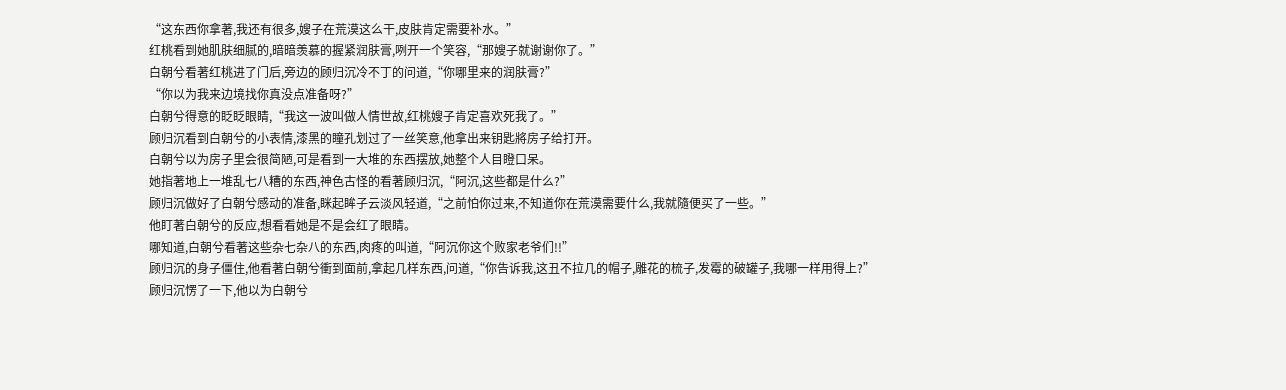“这东西你拿著,我还有很多,嫂子在荒漠这么干,皮肤肯定需要补水。”
红桃看到她肌肤细腻的,暗暗羡慕的握紧润肤膏,咧开一个笑容,“那嫂子就谢谢你了。”
白朝兮看著红桃进了门后,旁边的顾归沉冷不丁的问道,“你哪里来的润肤膏?”
“你以为我来边境找你真没点准备呀?”
白朝兮得意的眨眨眼睛,“我这一波叫做人情世故,红桃嫂子肯定喜欢死我了。”
顾归沉看到白朝兮的小表情,漆黑的瞳孔划过了一丝笑意,他拿出来钥匙將房子给打开。
白朝兮以为房子里会很简陋,可是看到一大堆的东西摆放,她整个人目瞪口呆。
她指著地上一堆乱七八糟的东西,神色古怪的看著顾归沉,“阿沉,这些都是什么?”
顾归沉做好了白朝兮感动的准备,眯起眸子云淡风轻道,“之前怕你过来,不知道你在荒漠需要什么,我就隨便买了一些。”
他盯著白朝兮的反应,想看看她是不是会红了眼睛。
哪知道,白朝兮看著这些杂七杂八的东西,肉疼的叫道,“阿沉你这个败家老爷们!!”
顾归沉的身子僵住,他看著白朝兮衝到面前,拿起几样东西,问道,“你告诉我,这丑不拉几的帽子,雕花的梳子,发霉的破罐子,我哪一样用得上?”
顾归沉愣了一下,他以为白朝兮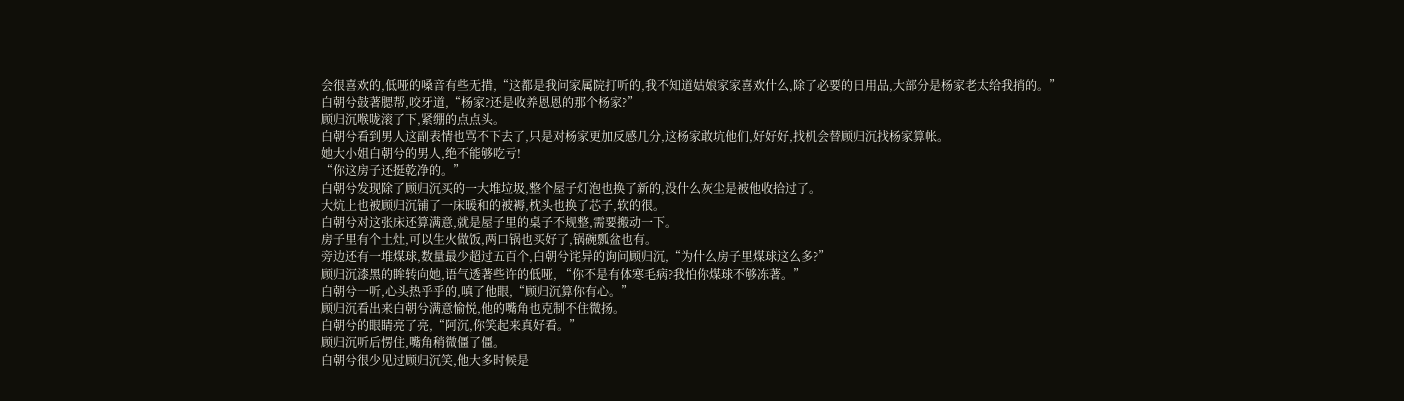会很喜欢的,低哑的嗓音有些无措,“这都是我问家属院打听的,我不知道姑娘家家喜欢什么,除了必要的日用品,大部分是杨家老太给我捎的。”
白朝兮鼓著腮帮,咬牙道,“杨家?还是收养恩恩的那个杨家?”
顾归沉喉咙滚了下,紧绷的点点头。
白朝兮看到男人这副表情也骂不下去了,只是对杨家更加反感几分,这杨家敢坑他们,好好好,找机会替顾归沉找杨家算帐。
她大小姐白朝兮的男人,绝不能够吃亏!
“你这房子还挺乾净的。”
白朝兮发现除了顾归沉买的一大堆垃圾,整个屋子灯泡也换了新的,没什么灰尘是被他收拾过了。
大炕上也被顾归沉铺了一床暖和的被褥,枕头也换了芯子,软的很。
白朝兮对这张床还算满意,就是屋子里的桌子不规整,需要搬动一下。
房子里有个土灶,可以生火做饭,两口锅也买好了,锅碗瓢盆也有。
旁边还有一堆煤球,数量最少超过五百个,白朝兮诧异的询问顾归沉,“为什么房子里煤球这么多?”
顾归沉漆黑的眸转向她,语气透著些许的低哑, “你不是有体寒毛病?我怕你煤球不够冻著。”
白朝兮一听,心头热乎乎的,嗔了他眼,“顾归沉算你有心。”
顾归沉看出来白朝兮满意愉悦,他的嘴角也克制不住微扬。
白朝兮的眼睛亮了亮,“阿沉,你笑起来真好看。”
顾归沉听后愣住,嘴角稍微僵了僵。
白朝兮很少见过顾归沉笑,他大多时候是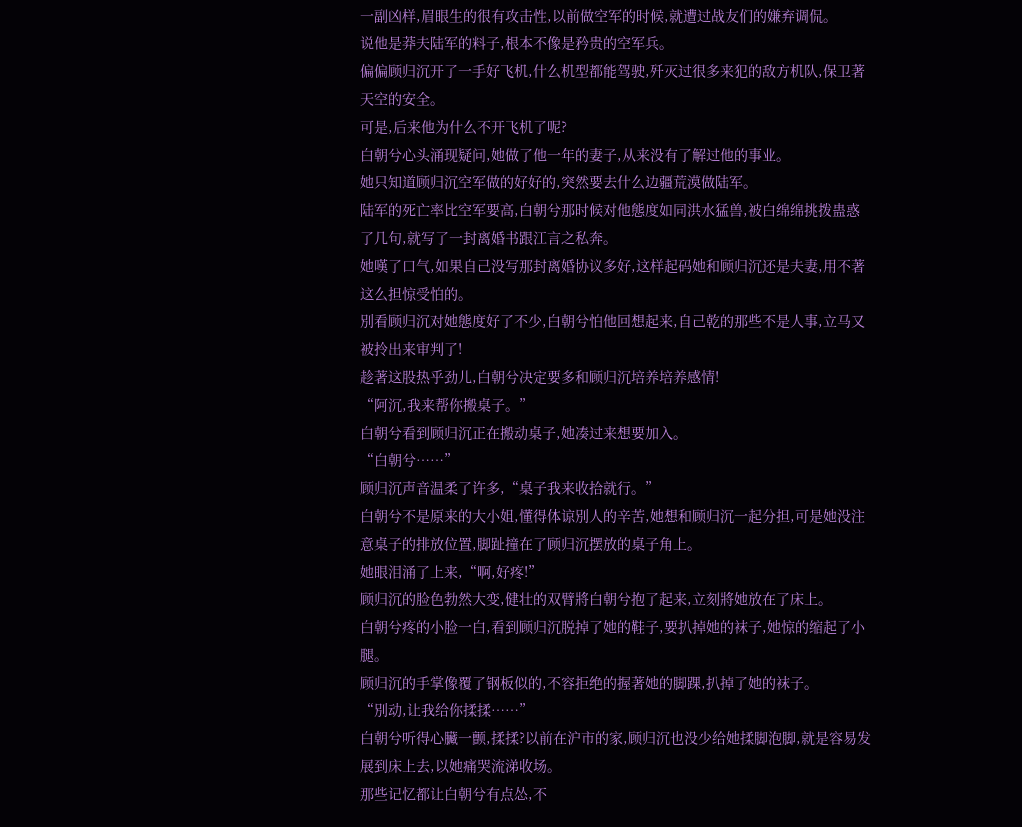一副凶样,眉眼生的很有攻击性,以前做空军的时候,就遭过战友们的嫌弃调侃。
说他是莽夫陆军的料子,根本不像是矜贵的空军兵。
偏偏顾归沉开了一手好飞机,什么机型都能驾驶,歼灭过很多来犯的敌方机队,保卫著天空的安全。
可是,后来他为什么不开飞机了呢?
白朝兮心头涌现疑问,她做了他一年的妻子,从来没有了解过他的事业。
她只知道顾归沉空军做的好好的,突然要去什么边疆荒漠做陆军。
陆军的死亡率比空军要高,白朝兮那时候对他態度如同洪水猛兽,被白绵绵挑拨蛊惑了几句,就写了一封离婚书跟江言之私奔。
她嘆了口气,如果自己没写那封离婚协议多好,这样起码她和顾归沉还是夫妻,用不著这么担惊受怕的。
別看顾归沉对她態度好了不少,白朝兮怕他回想起来,自己乾的那些不是人事,立马又被拎出来审判了!
趁著这股热乎劲儿,白朝兮决定要多和顾归沉培养培养感情!
“阿沉,我来帮你搬桌子。”
白朝兮看到顾归沉正在搬动桌子,她凑过来想要加入。
“白朝兮……”
顾归沉声音温柔了许多,“桌子我来收拾就行。”
白朝兮不是原来的大小姐,懂得体谅別人的辛苦,她想和顾归沉一起分担,可是她没注意桌子的排放位置,脚趾撞在了顾归沉摆放的桌子角上。
她眼泪涌了上来,“啊,好疼!”
顾归沉的脸色勃然大变,健壮的双臂將白朝兮抱了起来,立刻將她放在了床上。
白朝兮疼的小脸一白,看到顾归沉脱掉了她的鞋子,要扒掉她的袜子,她惊的缩起了小腿。
顾归沉的手掌像覆了钢板似的,不容拒绝的握著她的脚踝,扒掉了她的袜子。
“別动,让我给你揉揉……”
白朝兮听得心臟一颤,揉揉?以前在沪市的家,顾归沉也没少给她揉脚泡脚,就是容易发展到床上去,以她痛哭流涕收场。
那些记忆都让白朝兮有点怂,不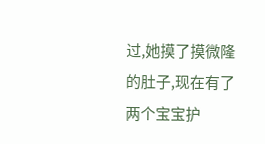过,她摸了摸微隆的肚子,现在有了两个宝宝护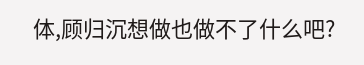体,顾归沉想做也做不了什么吧?